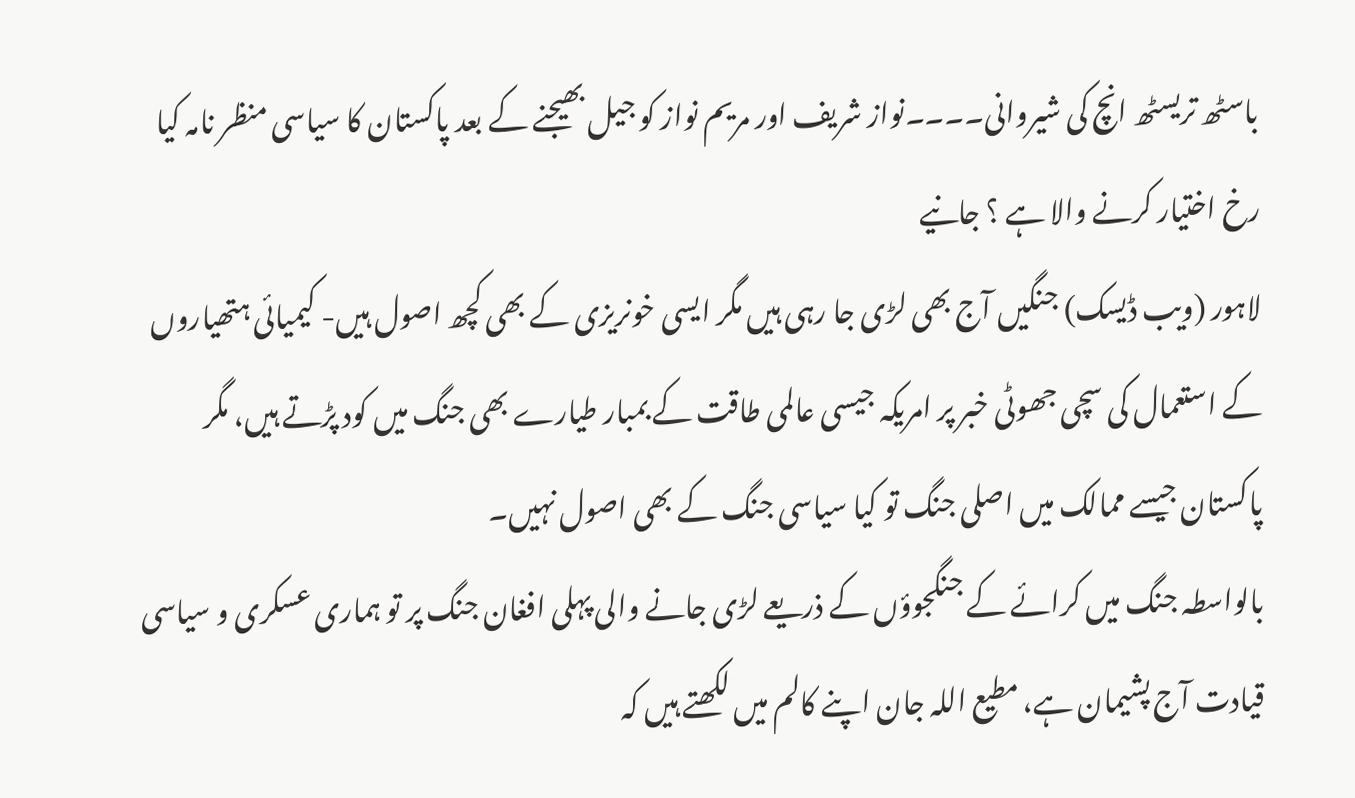باسٹھ تریسٹھ انچ کی شیروانی۔۔۔۔نواز شریف اور مریم نواز کو جیل بھیجنے کے بعد پاکستان کا سیاسی منظر نامہ کیا رخ اختیار کرنے والا ہے ؟ جانیے
لاہور (ویب ڈیسک) جنگیں آج بھی لڑی جا رہی ہیں مگر ایسی خونریزی کے بھی کچھ اصول ہیں- کیمیائی ہتھیاروں کے استعمال کی سچی جھوٹی خبر پر امریکہ جیسی عالمی طاقت کے بمبار طیارے بھی جنگ میں کود پڑتے ہیں، مگر پاکستان جیسے ممالک میں اصلی جنگ تو کیا سیاسی جنگ کے بھی اصول نہیں۔
بالواسطہ جنگ میں کرائے کے جنگجوؤں کے ذریعے لڑی جانے والی پہلی افغان جنگ پر تو ہماری عسکری و سیاسی قیادت آج پشیمان ہے، مطیع اللہ جان اپنے کالم میں لکھتے ہیں کہ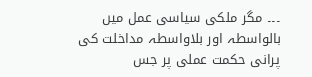۔۔۔ مگر ملکی سیاسی عمل میں بالواسطہ اور بلاواسطہ مداخلت کی پرانی حکمت عملی پر جس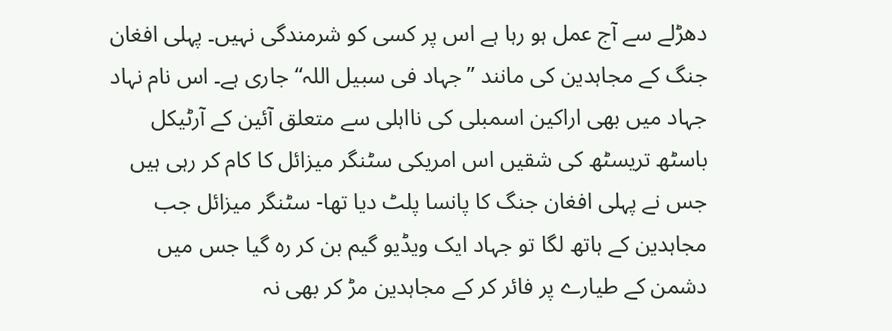دھڑلے سے آج عمل ہو رہا ہے اس پر کسی کو شرمندگی نہیں۔ پہلی افغان جنگ کے مجاہدین کی مانند ”جہاد فی سبیل اللہ“ جاری ہے۔ اس نام نہاد جہاد میں بھی اراکین اسمبلی کی نااہلی سے متعلق آئین کے آرٹیکل باسٹھ تریسٹھ کی شقیں اس امریکی سٹنگر میزائل کا کام کر رہی ہیں جس نے پہلی افغان جنگ کا پانسا پلٹ دیا تھا- سٹنگر میزائل جب مجاہدین کے ہاتھ لگا تو جہاد ایک ویڈیو گیم بن کر رہ گیا جس میں دشمن کے طیارے پر فائر کر کے مجاہدین مڑ کر بھی نہ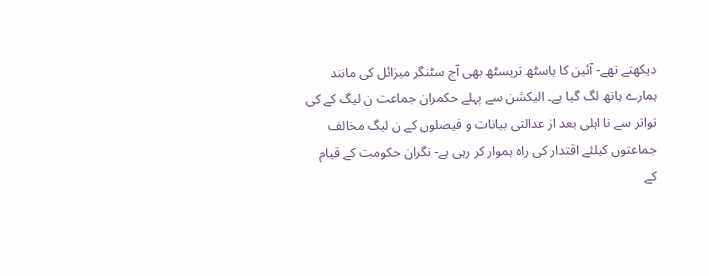دیکھتے تھے- آئین کا باسٹھ تریسٹھ بھی آج سٹنگر میزائل کی مانند ہمارے ہاتھ لگ گیا ہے۔ الیکشن سے پہلے حکمران جماعت ن لیگ کے کی تواتر سے نا اہلی بعد از عدالتی بیانات و فیصلوں کے ن لیگ مخالف جماعتوں کیلئے اقتدار کی راہ ہموار کر رہی ہے- نگران حکومت کے قیام کے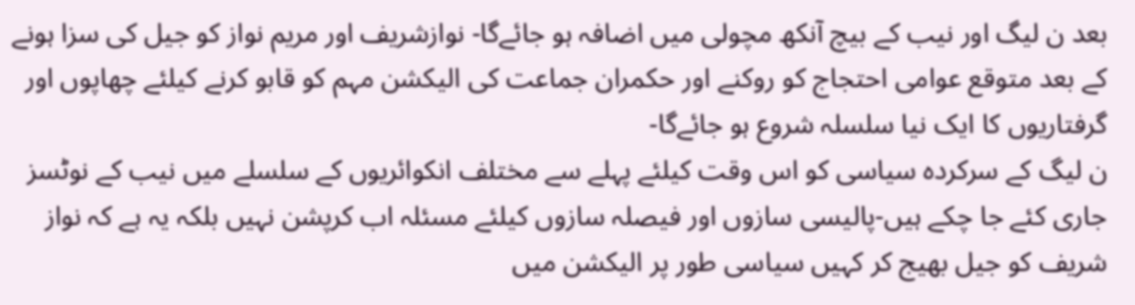بعد ن لیگ اور نیب کے بیچ آنکھ مچولی میں اضافہ ہو جائےگا- نوازشریف اور مریم نواز کو جیل کی سزا ہونے کے بعد متوقع عوامی احتجاج کو روکنے اور حکمران جماعت کی الیکشن مہم کو قابو کرنے کیلئے چھاپوں اور گرفتاریوں کا ایک نیا سلسلہ شروع ہو جائےگا-
ن لیگ کے سرکردہ سیاسی کو اس وقت کیلئے پہلے سے مختلف انکوائریوں کے سلسلے میں نیب کے نوٹسز جاری کئے جا چکے ہیں-پالیسی سازوں اور فیصلہ سازوں کیلئے مسئلہ اب کرپشن نہیں بلکہ یہ ہے کہ نواز شریف کو جیل بھیج کر کہیں سیاسی طور پر الیکشن میں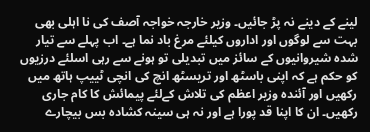لینے کے دینے نہ پڑ جائیں۔ وزیر خارجہ خواجہ آصف کی نا اہلی بھی بہت سے لوگوں اور اداروں کیلئے مرغ باد نما ہے۔ اب پہلے سے تیار شدہ شیروانیوں کے سائز میں تبدیلی تو ہونے سے رہی اسلئے درزیوں کو حکم ہے کہ اپنی باسٹھ اور تریسٹھ انچ کی انچی ٹییپ ہاتھ میں رکھیں اور آئندہ وزیر اعظم کی تلاش کےلئے پیمائش کا کام جاری رکھیں۔ ان کا اپنا قد پورا ہے اور نہ ہی سینہ کشادہ بس بیچارے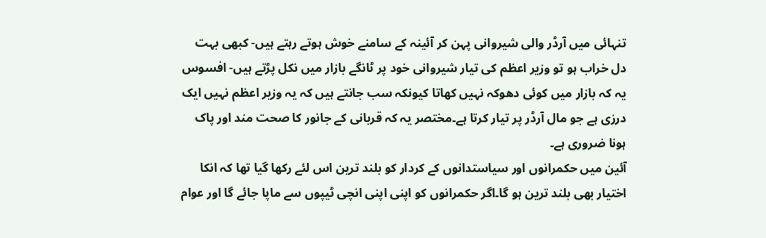تنہائی میں آرڈر والی شیروانی پہن کر آئینہ کے سامنے خوش ہوتے رہتے ہیں- کبھی بہت دل خراب ہو تو وزیر اعظم کی تیار شیروانی خود پر ٹانگے بازار میں نکل پڑتے ہیں- افسوس یہ کہ بازار میں کوئی دھوکہ نہیں کھاتا کیونکہ سب جانتے ہیں کہ یہ وزیر اعظم نہیں ایک درزی ہے جو مال آرڈر پر تیار کرتا ہے۔مختصر یہ کہ قربانی کے جانور کا صحت مند اور پاک ہونا ضروری ہے۔
آئین میں حکمرانوں اور سیاستدانوں کے کردار کو بلند ترین اس لئے رکھا گیا تھا کہ انکا اختیار بھی بلند ترین ہو گا۔اگر حکمرانوں کو اپنی اپنی انچی ٹیپوں سے ماپا جائے گا اور عوام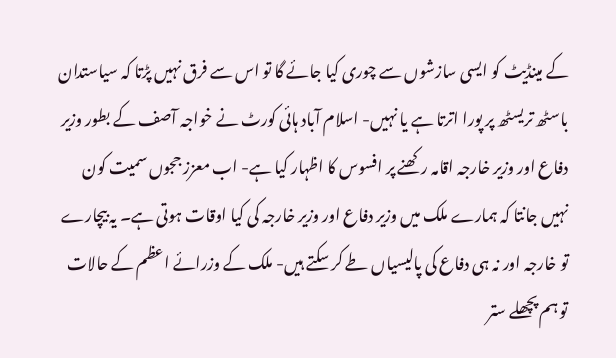کے مینڈیٹ کو ایسی سازشوں سے چوری کیا جائے گا تو اس سے فرق نہیں پڑتا کہ سیاستدان باسٹھ تریسٹھ پر پورا اترتا ہے یا نہیں- اسلام آباد ہائی کورٹ نے خواجہ آصف کے بطور وزیر دفاع اور وزیر خارجہ اقامہ رکھنے پر افسوس کا اظہار کیا ہے- اب معزز ججوں سمیت کون نہیں جانتا کہ ہمارے ملک میں وزیر دفاع اور وزیر خارجہ کی کیا اوقات ہوتی ہے۔ یہ بیچارے تو خارجہ اور نہ ہی دفاع کی پالیسیاں طے کر سکتے ہیں- ملک کے وزرائے اعظم کے حالات تو ہم پچھلے ستر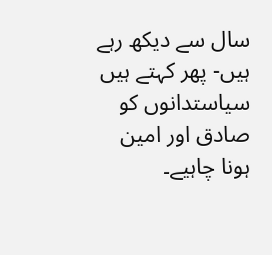سال سے دیکھ رہے ہیں- پھر کہتے ہیں سیاستدانوں کو صادق اور امین ہونا چاہیے۔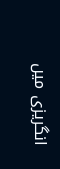انگریزی میں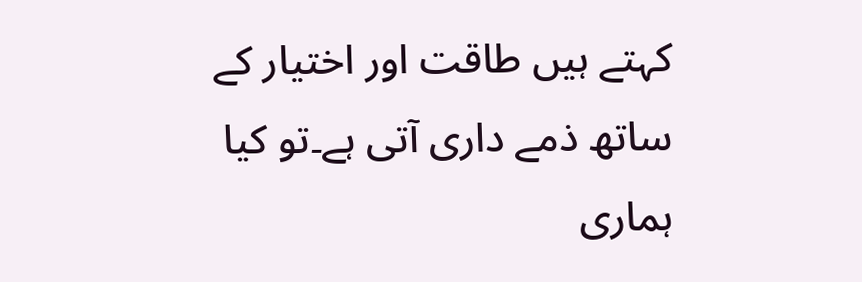کہتے ہیں طاقت اور اختیار کے ساتھ ذمے داری آتی ہے۔تو کیا ہماری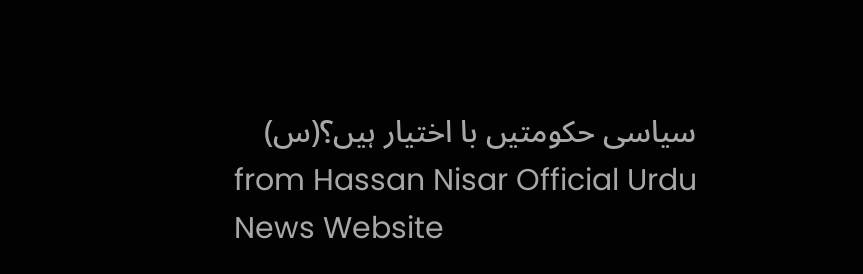سیاسی حکومتیں با اختیار ہیں؟(س)
from Hassan Nisar Official Urdu News Website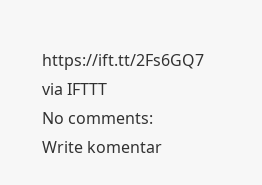https://ift.tt/2Fs6GQ7
via IFTTT
No comments:
Write komentar